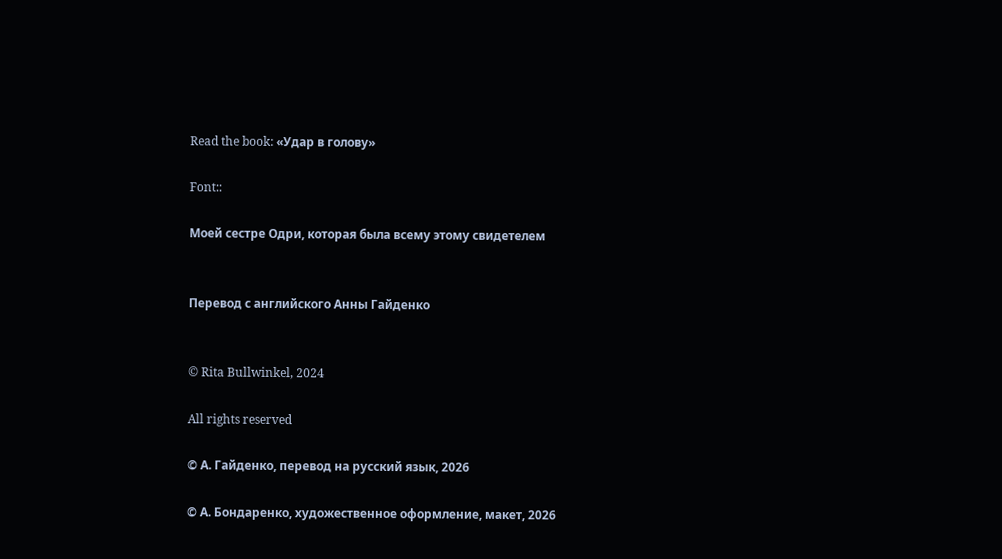Read the book: «Удар в голову»

Font::

Моей сестре Одри, которая была всему этому свидетелем


Перевод с английского Анны Гайденко


© Rita Bullwinkel, 2024

All rights reserved

© А. Гайденко, перевод на русский язык, 2026

© А. Бондаренко, художественное оформление, макет, 2026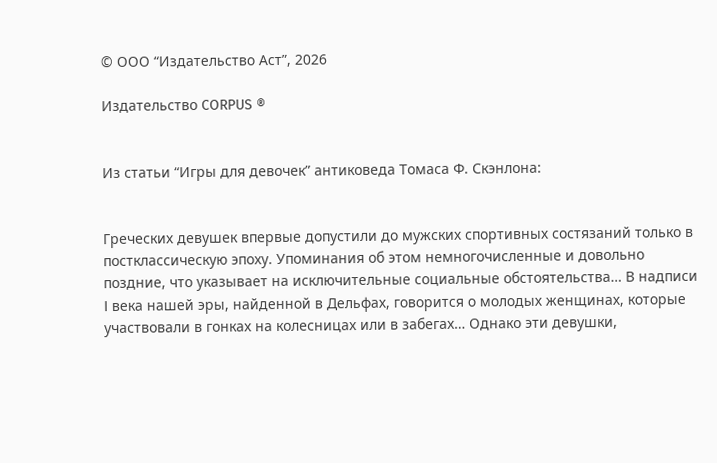© ООО “Издательство Аст”, 2026

Издательство CORPUS ®


Из статьи “Игры для девочек” антиковеда Томаса Ф. Скэнлона:


Греческих девушек впервые допустили до мужских спортивных состязаний только в постклассическую эпоху. Упоминания об этом немногочисленные и довольно поздние, что указывает на исключительные социальные обстоятельства… В надписи I века нашей эры, найденной в Дельфах, говорится о молодых женщинах, которые участвовали в гонках на колесницах или в забегах… Однако эти девушки,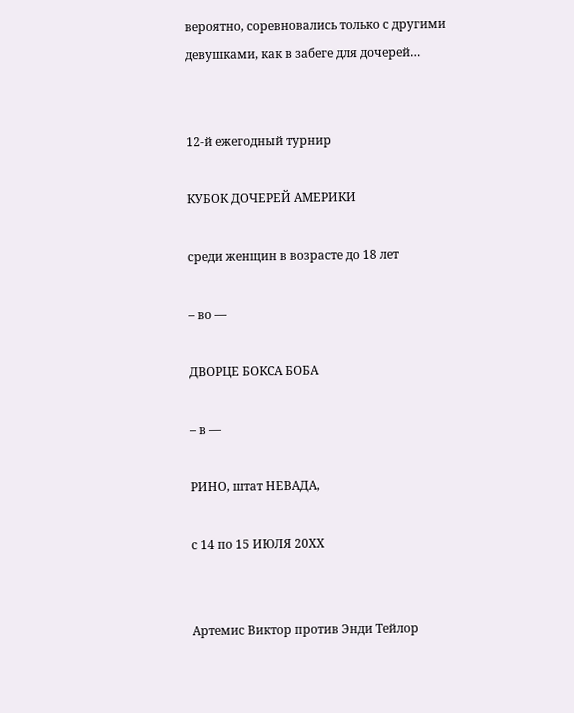вероятно, соревновались только с другими девушками, как в забеге для дочерей…


12-й ежегодный турнир

КУБОК ДОЧЕРЕЙ АМЕРИКИ

среди женщин в возрасте до 18 лет

– во —

ДВОРЦЕ БОКСА БОБА

– в —

РИНО, штат НЕВАДА,

с 14 по 15 ИЮЛЯ 20ХХ


Артемис Виктор против Энди Тейлор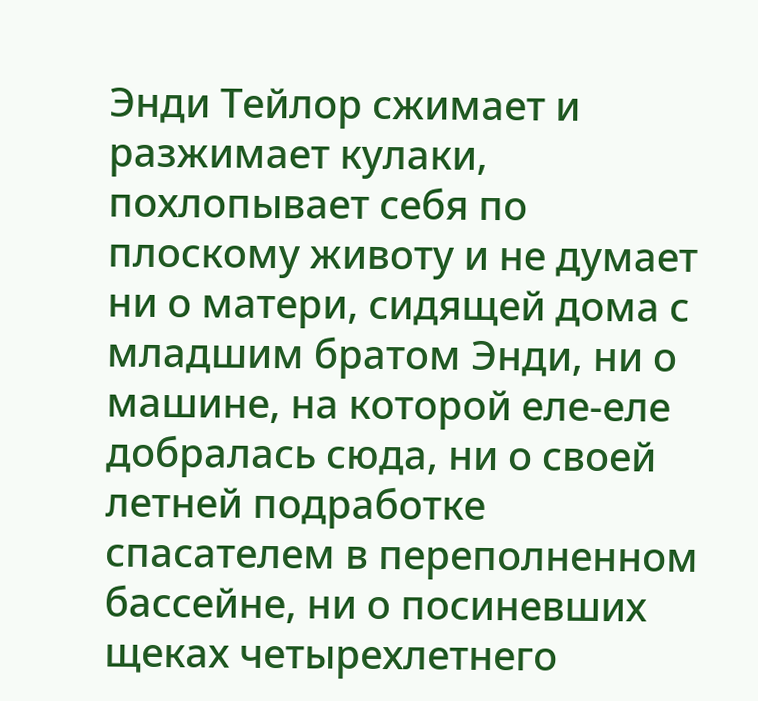Энди Тейлор сжимает и разжимает кулаки, похлопывает себя по плоскому животу и не думает ни о матери, сидящей дома с младшим братом Энди, ни о машине, на которой еле-еле добралась сюда, ни о своей летней подработке спасателем в переполненном бассейне, ни о посиневших щеках четырехлетнего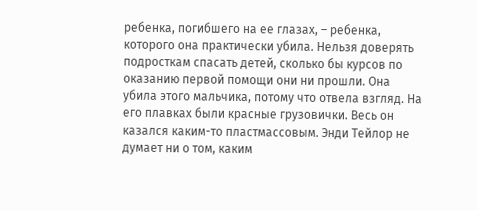ребенка, погибшего на ее глазах, – ребенка, которого она практически убила. Нельзя доверять подросткам спасать детей, сколько бы курсов по оказанию первой помощи они ни прошли. Она убила этого мальчика, потому что отвела взгляд. На его плавках были красные грузовички. Весь он казался каким-то пластмассовым. Энди Тейлор не думает ни о том, каким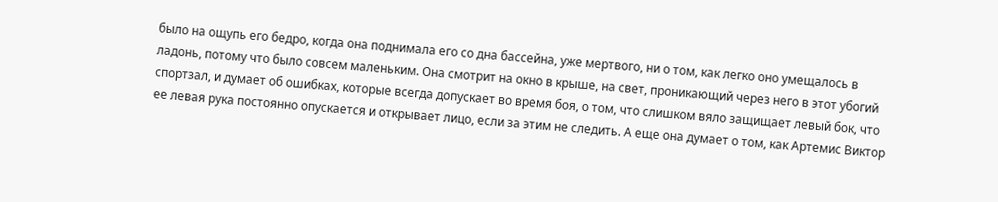было на ощупь его бедро, когда она поднимала его со дна бассейна, уже мертвого, ни о том, как легко оно умещалось в ладонь, потому что было совсем маленьким. Она смотрит на окно в крыше, на свет, проникающий через него в этот убогий спортзал, и думает об ошибках, которые всегда допускает во время боя, о том, что слишком вяло защищает левый бок, что ее левая рука постоянно опускается и открывает лицо, если за этим не следить. А еще она думает о том, как Артемис Виктор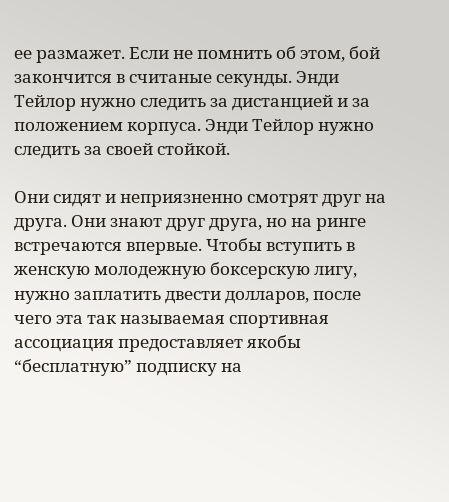ее размажет. Если не помнить об этом, бой закончится в считаные секунды. Энди Тейлор нужно следить за дистанцией и за положением корпуса. Энди Тейлор нужно следить за своей стойкой.

Они сидят и неприязненно смотрят друг на друга. Они знают друг друга, но на ринге встречаются впервые. Чтобы вступить в женскую молодежную боксерскую лигу, нужно заплатить двести долларов, после чего эта так называемая спортивная ассоциация предоставляет якобы “бесплатную” подписку на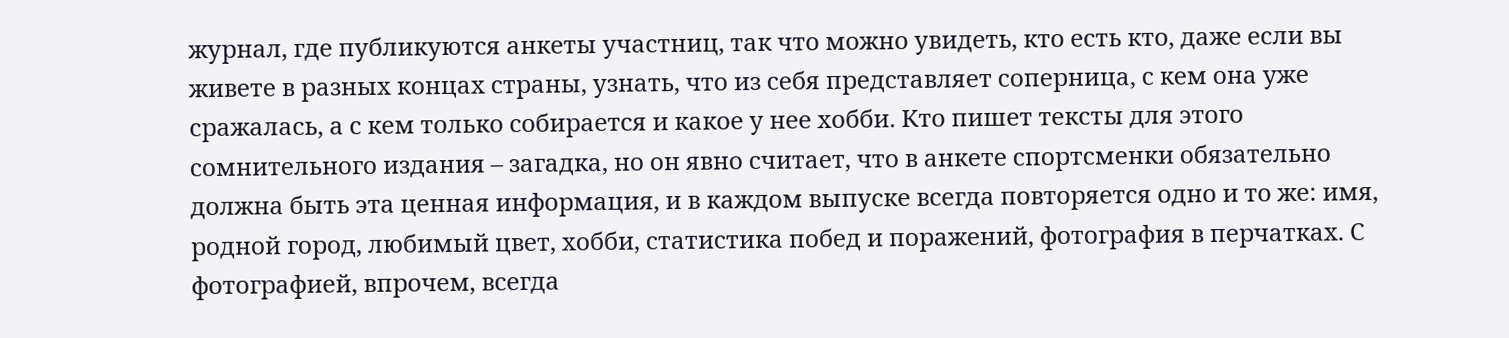журнал, где публикуются анкеты участниц, так что можно увидеть, кто есть кто, даже если вы живете в разных концах страны, узнать, что из себя представляет соперница, с кем она уже сражалась, а с кем только собирается и какое у нее хобби. Кто пишет тексты для этого сомнительного издания – загадка, но он явно считает, что в анкете спортсменки обязательно должна быть эта ценная информация, и в каждом выпуске всегда повторяется одно и то же: имя, родной город, любимый цвет, хобби, статистика побед и поражений, фотография в перчатках. С фотографией, впрочем, всегда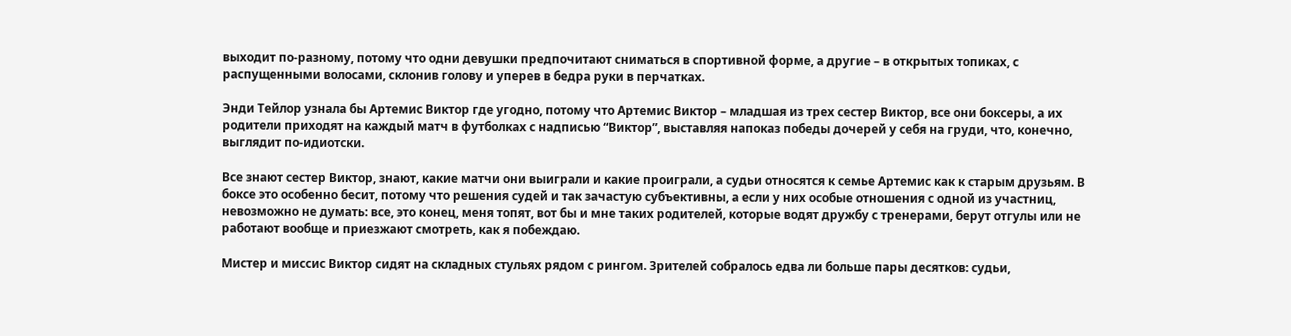выходит по-разному, потому что одни девушки предпочитают сниматься в спортивной форме, а другие – в открытых топиках, с распущенными волосами, склонив голову и уперев в бедра руки в перчатках.

Энди Тейлор узнала бы Артемис Виктор где угодно, потому что Артемис Виктор – младшая из трех сестер Виктор, все они боксеры, а их родители приходят на каждый матч в футболках с надписью “Виктор”, выставляя напоказ победы дочерей у себя на груди, что, конечно, выглядит по-идиотски.

Все знают сестер Виктор, знают, какие матчи они выиграли и какие проиграли, а судьи относятся к семье Артемис как к старым друзьям. В боксе это особенно бесит, потому что решения судей и так зачастую субъективны, а если у них особые отношения с одной из участниц, невозможно не думать: все, это конец, меня топят, вот бы и мне таких родителей, которые водят дружбу с тренерами, берут отгулы или не работают вообще и приезжают смотреть, как я побеждаю.

Мистер и миссис Виктор сидят на складных стульях рядом с рингом. Зрителей собралось едва ли больше пары десятков: судьи,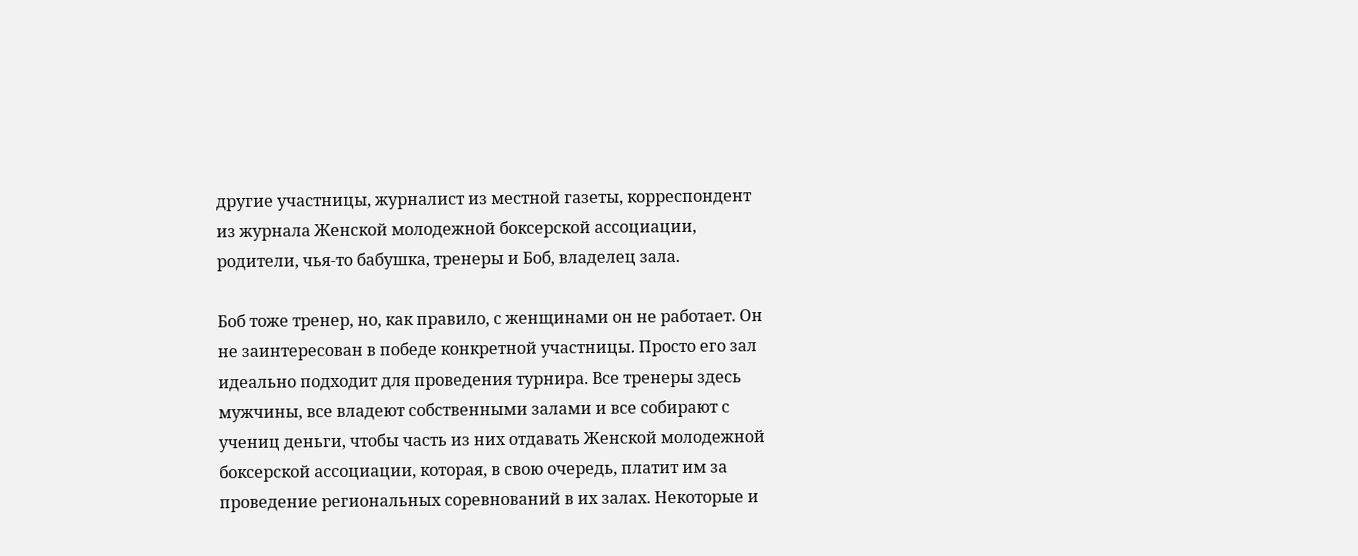другие участницы, журналист из местной газеты, корреспондент из журнала Женской молодежной боксерской ассоциации, родители, чья-то бабушка, тренеры и Боб, владелец зала.

Боб тоже тренер, но, как правило, с женщинами он не работает. Он не заинтересован в победе конкретной участницы. Просто его зал идеально подходит для проведения турнира. Все тренеры здесь мужчины, все владеют собственными залами и все собирают с учениц деньги, чтобы часть из них отдавать Женской молодежной боксерской ассоциации, которая, в свою очередь, платит им за проведение региональных соревнований в их залах. Некоторые и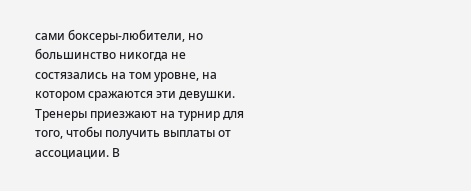сами боксеры-любители, но большинство никогда не состязались на том уровне, на котором сражаются эти девушки. Тренеры приезжают на турнир для того, чтобы получить выплаты от ассоциации. В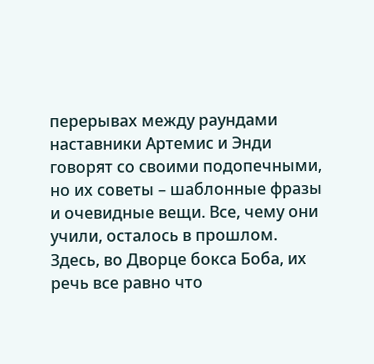перерывах между раундами наставники Артемис и Энди говорят со своими подопечными, но их советы – шаблонные фразы и очевидные вещи. Все, чему они учили, осталось в прошлом. Здесь, во Дворце бокса Боба, их речь все равно что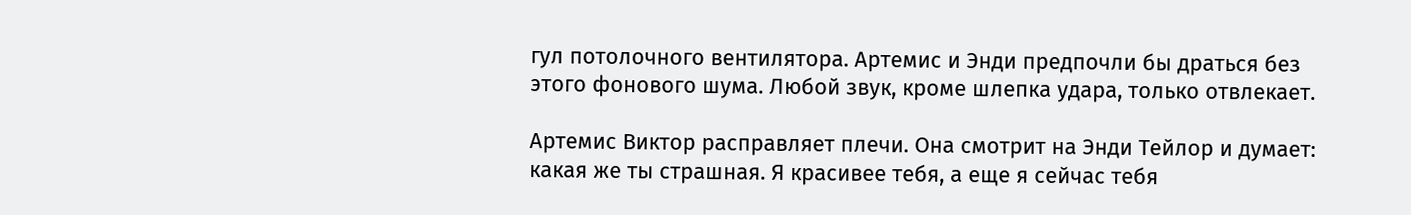гул потолочного вентилятора. Артемис и Энди предпочли бы драться без этого фонового шума. Любой звук, кроме шлепка удара, только отвлекает.

Артемис Виктор расправляет плечи. Она смотрит на Энди Тейлор и думает: какая же ты страшная. Я красивее тебя, а еще я сейчас тебя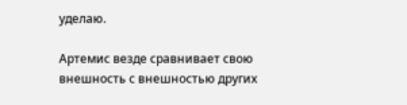уделаю.

Артемис везде сравнивает свою внешность с внешностью других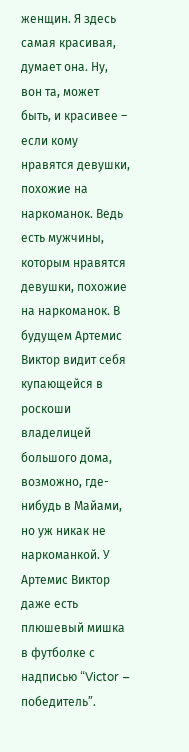женщин. Я здесь самая красивая, думает она. Ну, вон та, может быть, и красивее – если кому нравятся девушки, похожие на наркоманок. Ведь есть мужчины, которым нравятся девушки, похожие на наркоманок. В будущем Артемис Виктор видит себя купающейся в роскоши владелицей большого дома, возможно, где-нибудь в Майами, но уж никак не наркоманкой. У Артемис Виктор даже есть плюшевый мишка в футболке с надписью “Victor – победитель”.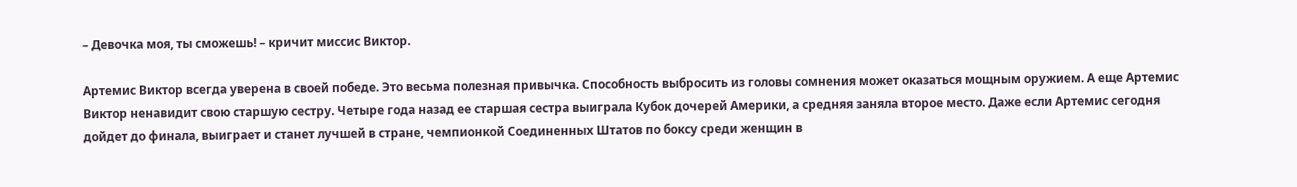– Девочка моя, ты сможешь! – кричит миссис Виктор.

Артемис Виктор всегда уверена в своей победе. Это весьма полезная привычка. Способность выбросить из головы сомнения может оказаться мощным оружием. А еще Артемис Виктор ненавидит свою старшую сестру. Четыре года назад ее старшая сестра выиграла Кубок дочерей Америки, а средняя заняла второе место. Даже если Артемис сегодня дойдет до финала, выиграет и станет лучшей в стране, чемпионкой Соединенных Штатов по боксу среди женщин в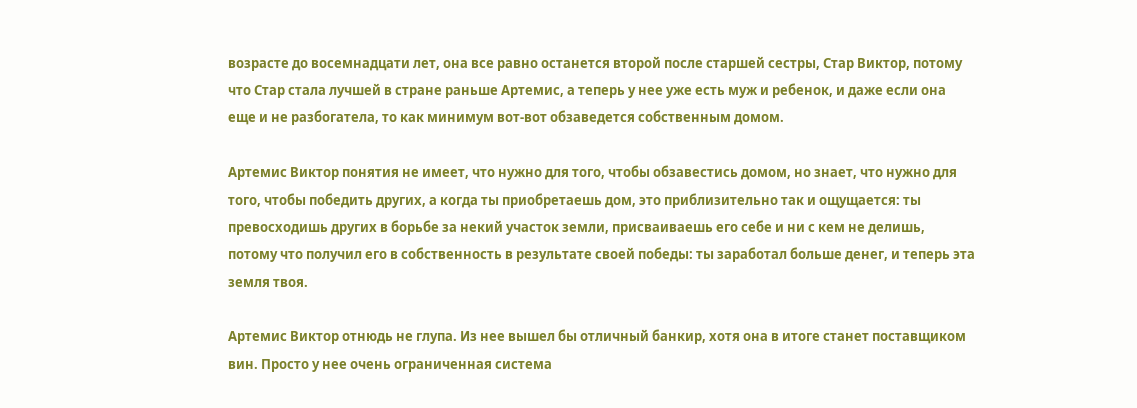возрасте до восемнадцати лет, она все равно останется второй после старшей сестры, Стар Виктор, потому что Стар стала лучшей в стране раньше Артемис, а теперь у нее уже есть муж и ребенок, и даже если она еще и не разбогатела, то как минимум вот-вот обзаведется собственным домом.

Артемис Виктор понятия не имеет, что нужно для того, чтобы обзавестись домом, но знает, что нужно для того, чтобы победить других, а когда ты приобретаешь дом, это приблизительно так и ощущается: ты превосходишь других в борьбе за некий участок земли, присваиваешь его себе и ни с кем не делишь, потому что получил его в собственность в результате своей победы: ты заработал больше денег, и теперь эта земля твоя.

Артемис Виктор отнюдь не глупа. Из нее вышел бы отличный банкир, хотя она в итоге станет поставщиком вин. Просто у нее очень ограниченная система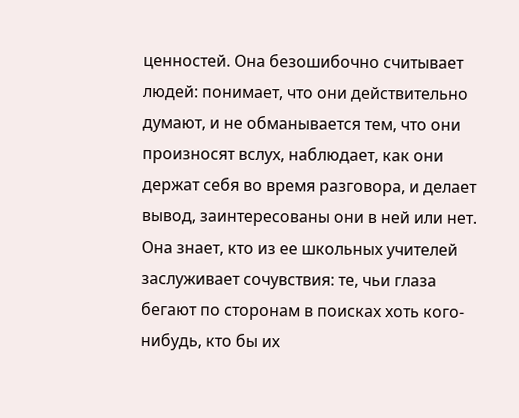ценностей. Она безошибочно считывает людей: понимает, что они действительно думают, и не обманывается тем, что они произносят вслух, наблюдает, как они держат себя во время разговора, и делает вывод, заинтересованы они в ней или нет. Она знает, кто из ее школьных учителей заслуживает сочувствия: те, чьи глаза бегают по сторонам в поисках хоть кого-нибудь, кто бы их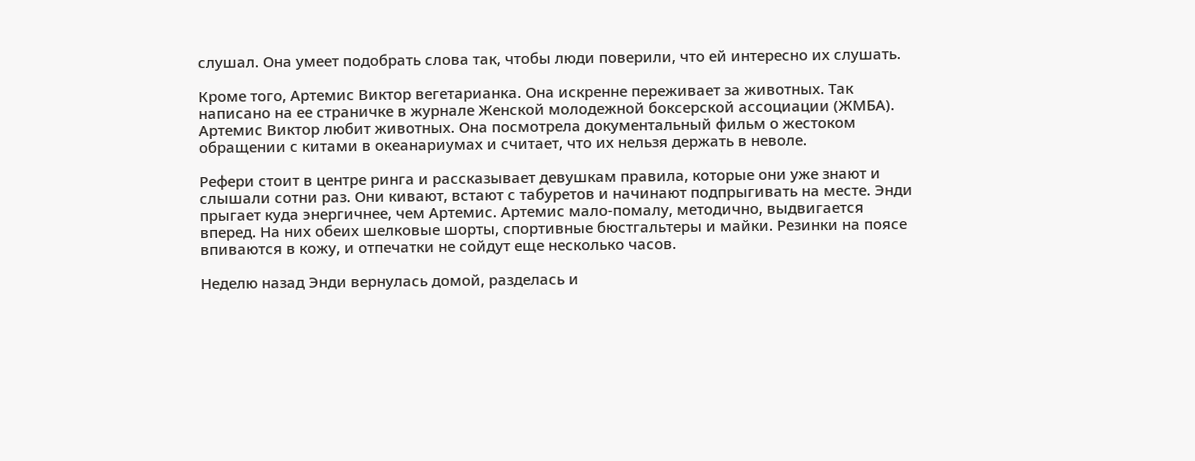слушал. Она умеет подобрать слова так, чтобы люди поверили, что ей интересно их слушать.

Кроме того, Артемис Виктор вегетарианка. Она искренне переживает за животных. Так написано на ее страничке в журнале Женской молодежной боксерской ассоциации (ЖМБА). Артемис Виктор любит животных. Она посмотрела документальный фильм о жестоком обращении с китами в океанариумах и считает, что их нельзя держать в неволе.

Рефери стоит в центре ринга и рассказывает девушкам правила, которые они уже знают и слышали сотни раз. Они кивают, встают с табуретов и начинают подпрыгивать на месте. Энди прыгает куда энергичнее, чем Артемис. Артемис мало-помалу, методично, выдвигается вперед. На них обеих шелковые шорты, спортивные бюстгальтеры и майки. Резинки на поясе впиваются в кожу, и отпечатки не сойдут еще несколько часов.

Неделю назад Энди вернулась домой, разделась и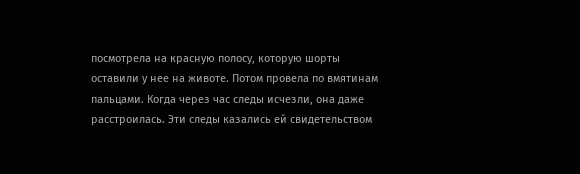посмотрела на красную полосу, которую шорты оставили у нее на животе. Потом провела по вмятинам пальцами. Когда через час следы исчезли, она даже расстроилась. Эти следы казались ей свидетельством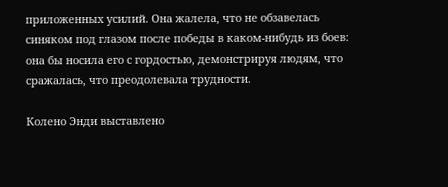приложенных усилий. Она жалела, что не обзавелась синяком под глазом после победы в каком-нибудь из боев: она бы носила его с гордостью, демонстрируя людям, что сражалась, что преодолевала трудности.

Колено Энди выставлено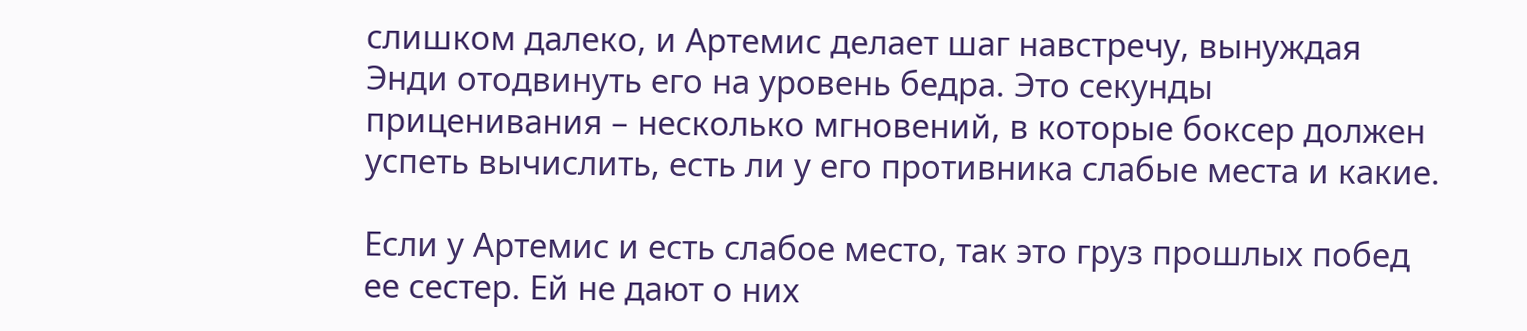слишком далеко, и Артемис делает шаг навстречу, вынуждая Энди отодвинуть его на уровень бедра. Это секунды приценивания – несколько мгновений, в которые боксер должен успеть вычислить, есть ли у его противника слабые места и какие.

Если у Артемис и есть слабое место, так это груз прошлых побед ее сестер. Ей не дают о них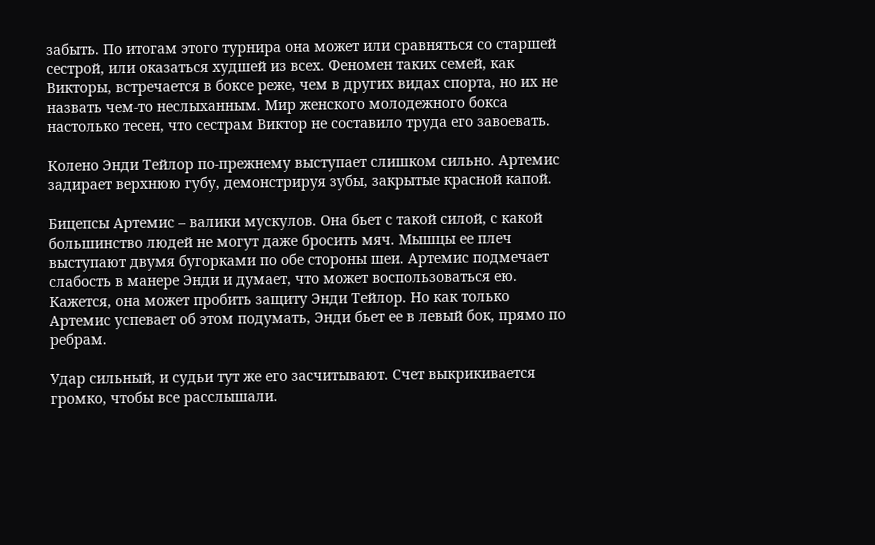забыть. По итогам этого турнира она может или сравняться со старшей сестрой, или оказаться худшей из всех. Феномен таких семей, как Викторы, встречается в боксе реже, чем в других видах спорта, но их не назвать чем-то неслыханным. Мир женского молодежного бокса настолько тесен, что сестрам Виктор не составило труда его завоевать.

Колено Энди Тейлор по-прежнему выступает слишком сильно. Артемис задирает верхнюю губу, демонстрируя зубы, закрытые красной капой.

Бицепсы Артемис – валики мускулов. Она бьет с такой силой, с какой большинство людей не могут даже бросить мяч. Мышцы ее плеч выступают двумя бугорками по обе стороны шеи. Артемис подмечает слабость в манере Энди и думает, что может воспользоваться ею. Кажется, она может пробить защиту Энди Тейлор. Но как только Артемис успевает об этом подумать, Энди бьет ее в левый бок, прямо по ребрам.

Удар сильный, и судьи тут же его засчитывают. Счет выкрикивается громко, чтобы все расслышали.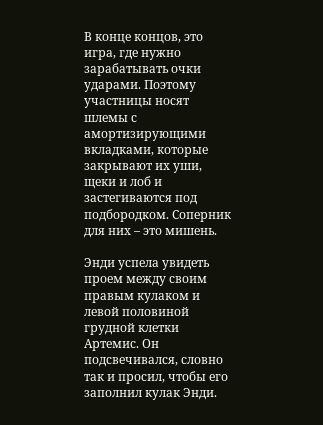В конце концов, это игра, где нужно зарабатывать очки ударами. Поэтому участницы носят шлемы с амортизирующими вкладками, которые закрывают их уши, щеки и лоб и застегиваются под подбородком. Соперник для них – это мишень.

Энди успела увидеть проем между своим правым кулаком и левой половиной грудной клетки Артемис. Он подсвечивался, словно так и просил, чтобы его заполнил кулак Энди.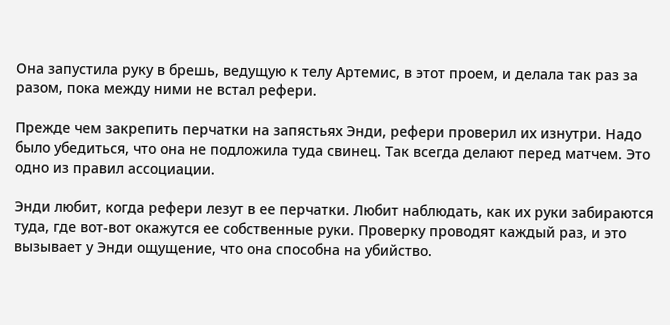Она запустила руку в брешь, ведущую к телу Артемис, в этот проем, и делала так раз за разом, пока между ними не встал рефери.

Прежде чем закрепить перчатки на запястьях Энди, рефери проверил их изнутри. Надо было убедиться, что она не подложила туда свинец. Так всегда делают перед матчем. Это одно из правил ассоциации.

Энди любит, когда рефери лезут в ее перчатки. Любит наблюдать, как их руки забираются туда, где вот-вот окажутся ее собственные руки. Проверку проводят каждый раз, и это вызывает у Энди ощущение, что она способна на убийство.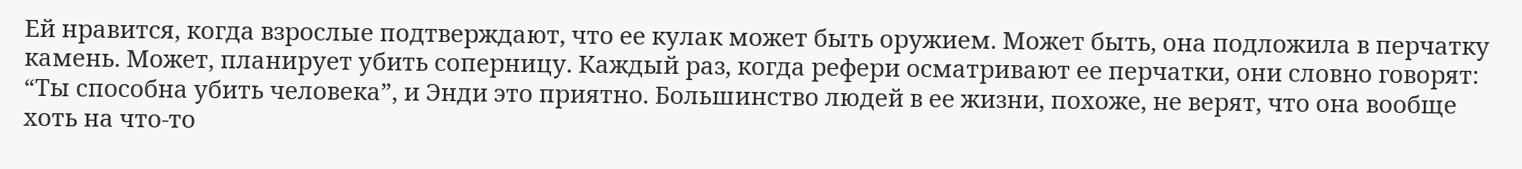Ей нравится, когда взрослые подтверждают, что ее кулак может быть оружием. Может быть, она подложила в перчатку камень. Может, планирует убить соперницу. Каждый раз, когда рефери осматривают ее перчатки, они словно говорят: “Ты способна убить человека”, и Энди это приятно. Большинство людей в ее жизни, похоже, не верят, что она вообще хоть на что-то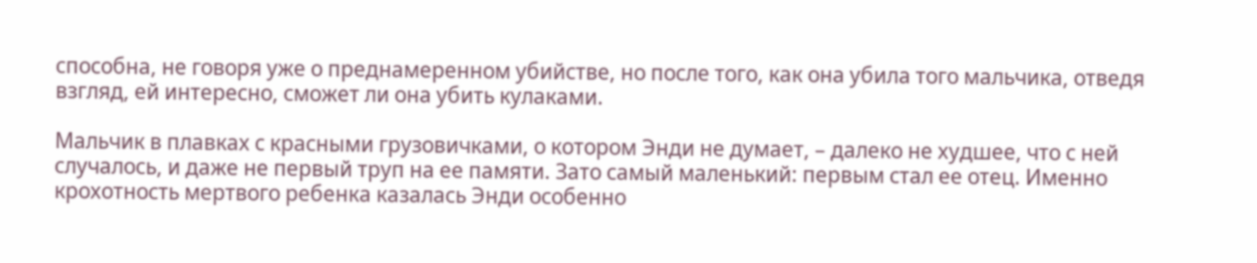способна, не говоря уже о преднамеренном убийстве, но после того, как она убила того мальчика, отведя взгляд, ей интересно, сможет ли она убить кулаками.

Мальчик в плавках с красными грузовичками, о котором Энди не думает, – далеко не худшее, что с ней случалось, и даже не первый труп на ее памяти. Зато самый маленький: первым стал ее отец. Именно крохотность мертвого ребенка казалась Энди особенно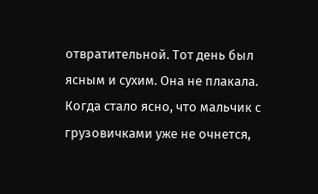отвратительной. Тот день был ясным и сухим. Она не плакала. Когда стало ясно, что мальчик с грузовичками уже не очнется,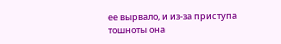ее вырвало, и из-за приступа тошноты она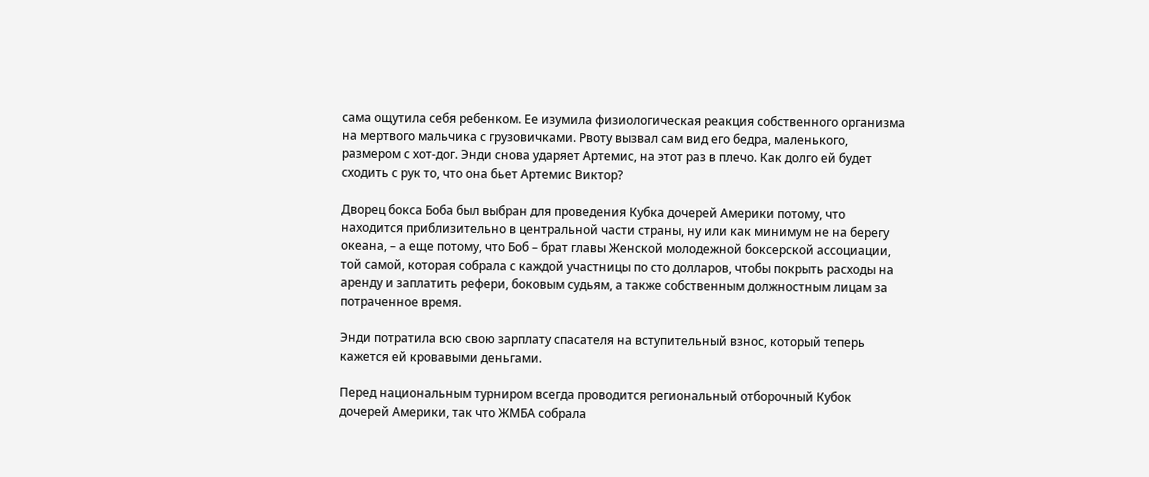сама ощутила себя ребенком. Ее изумила физиологическая реакция собственного организма на мертвого мальчика с грузовичками. Рвоту вызвал сам вид его бедра, маленького, размером с хот-дог. Энди снова ударяет Артемис, на этот раз в плечо. Как долго ей будет сходить с рук то, что она бьет Артемис Виктор?

Дворец бокса Боба был выбран для проведения Кубка дочерей Америки потому, что находится приблизительно в центральной части страны, ну или как минимум не на берегу океана, – а еще потому, что Боб – брат главы Женской молодежной боксерской ассоциации, той самой, которая собрала с каждой участницы по сто долларов, чтобы покрыть расходы на аренду и заплатить рефери, боковым судьям, а также собственным должностным лицам за потраченное время.

Энди потратила всю свою зарплату спасателя на вступительный взнос, который теперь кажется ей кровавыми деньгами.

Перед национальным турниром всегда проводится региональный отборочный Кубок дочерей Америки, так что ЖМБА собрала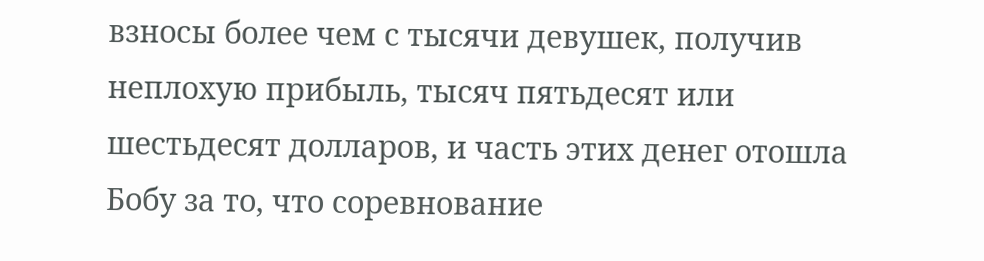взносы более чем с тысячи девушек, получив неплохую прибыль, тысяч пятьдесят или шестьдесят долларов, и часть этих денег отошла Бобу за то, что соревнование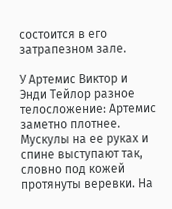состоится в его затрапезном зале.

У Артемис Виктор и Энди Тейлор разное телосложение: Артемис заметно плотнее. Мускулы на ее руках и спине выступают так, словно под кожей протянуты веревки. На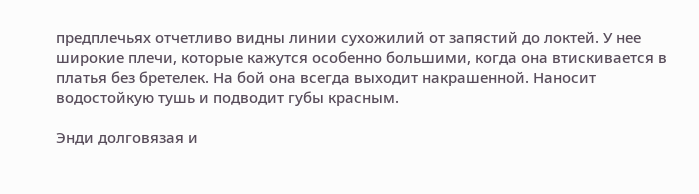предплечьях отчетливо видны линии сухожилий от запястий до локтей. У нее широкие плечи, которые кажутся особенно большими, когда она втискивается в платья без бретелек. На бой она всегда выходит накрашенной. Наносит водостойкую тушь и подводит губы красным.

Энди долговязая и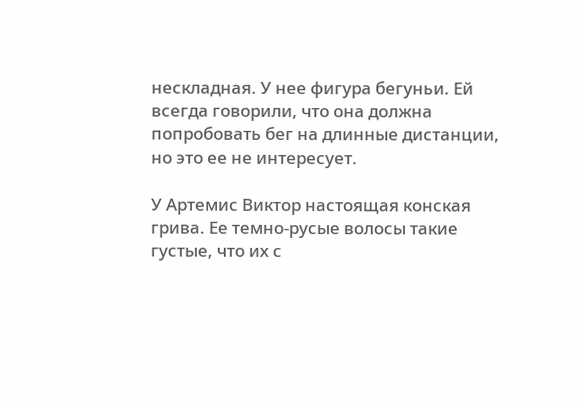нескладная. У нее фигура бегуньи. Ей всегда говорили, что она должна попробовать бег на длинные дистанции, но это ее не интересует.

У Артемис Виктор настоящая конская грива. Ее темно-русые волосы такие густые, что их с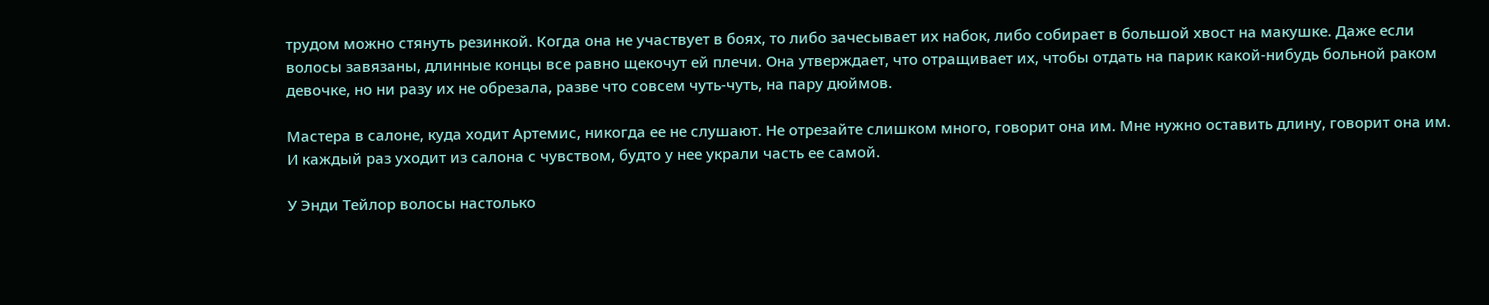трудом можно стянуть резинкой. Когда она не участвует в боях, то либо зачесывает их набок, либо собирает в большой хвост на макушке. Даже если волосы завязаны, длинные концы все равно щекочут ей плечи. Она утверждает, что отращивает их, чтобы отдать на парик какой-нибудь больной раком девочке, но ни разу их не обрезала, разве что совсем чуть-чуть, на пару дюймов.

Мастера в салоне, куда ходит Артемис, никогда ее не слушают. Не отрезайте слишком много, говорит она им. Мне нужно оставить длину, говорит она им. И каждый раз уходит из салона с чувством, будто у нее украли часть ее самой.

У Энди Тейлор волосы настолько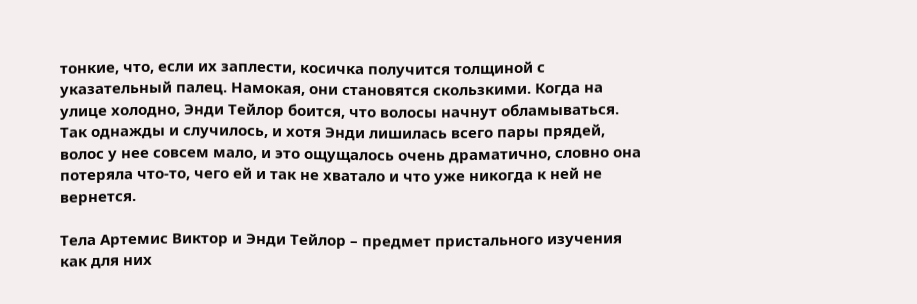тонкие, что, если их заплести, косичка получится толщиной с указательный палец. Намокая, они становятся скользкими. Когда на улице холодно, Энди Тейлор боится, что волосы начнут обламываться. Так однажды и случилось, и хотя Энди лишилась всего пары прядей, волос у нее совсем мало, и это ощущалось очень драматично, словно она потеряла что-то, чего ей и так не хватало и что уже никогда к ней не вернется.

Тела Артемис Виктор и Энди Тейлор – предмет пристального изучения как для них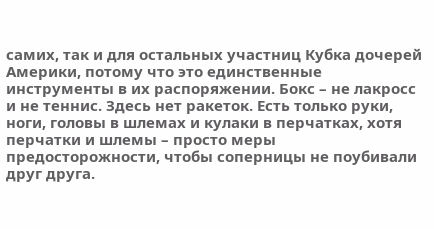самих, так и для остальных участниц Кубка дочерей Америки, потому что это единственные инструменты в их распоряжении. Бокс – не лакросс и не теннис. Здесь нет ракеток. Есть только руки, ноги, головы в шлемах и кулаки в перчатках, хотя перчатки и шлемы – просто меры предосторожности, чтобы соперницы не поубивали друг друга.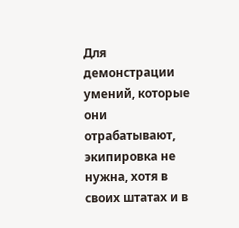Для демонстрации умений, которые они отрабатывают, экипировка не нужна, хотя в своих штатах и в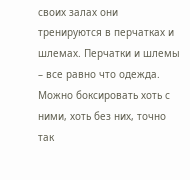своих залах они тренируются в перчатках и шлемах. Перчатки и шлемы – все равно что одежда. Можно боксировать хоть с ними, хоть без них, точно так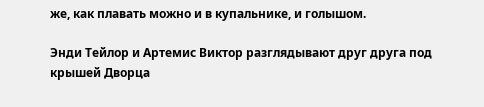же, как плавать можно и в купальнике, и голышом.

Энди Тейлор и Артемис Виктор разглядывают друг друга под крышей Дворца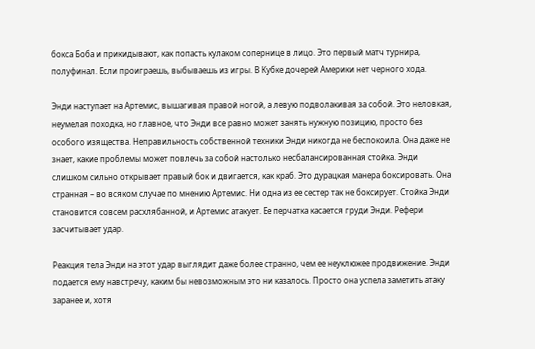бокса Боба и прикидывают, как попасть кулаком сопернице в лицо. Это первый матч турнира, полуфинал. Если проиграешь, выбываешь из игры. В Кубке дочерей Америки нет черного хода.

Энди наступает на Артемис, вышагивая правой ногой, а левую подволакивая за собой. Это неловкая, неумелая походка, но главное, что Энди все равно может занять нужную позицию, просто без особого изящества. Неправильность собственной техники Энди никогда не беспокоила. Она даже не знает, какие проблемы может повлечь за собой настолько несбалансированная стойка. Энди слишком сильно открывает правый бок и двигается, как краб. Это дурацкая манера боксировать. Она странная – во всяком случае по мнению Артемис. Ни одна из ее сестер так не боксирует. Стойка Энди становится совсем расхлябанной, и Артемис атакует. Ее перчатка касается груди Энди. Рефери засчитывает удар.

Реакция тела Энди на этот удар выглядит даже более странно, чем ее неуклюжее продвижение. Энди подается ему навстречу, каким бы невозможным это ни казалось. Просто она успела заметить атаку заранее и, хотя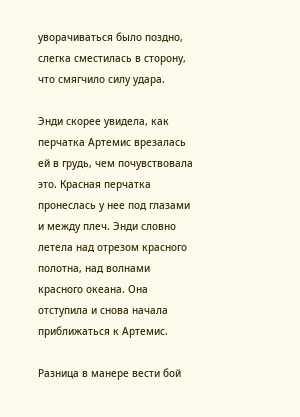уворачиваться было поздно, слегка сместилась в сторону, что смягчило силу удара.

Энди скорее увидела, как перчатка Артемис врезалась ей в грудь, чем почувствовала это. Красная перчатка пронеслась у нее под глазами и между плеч. Энди словно летела над отрезом красного полотна, над волнами красного океана. Она отступила и снова начала приближаться к Артемис.

Разница в манере вести бой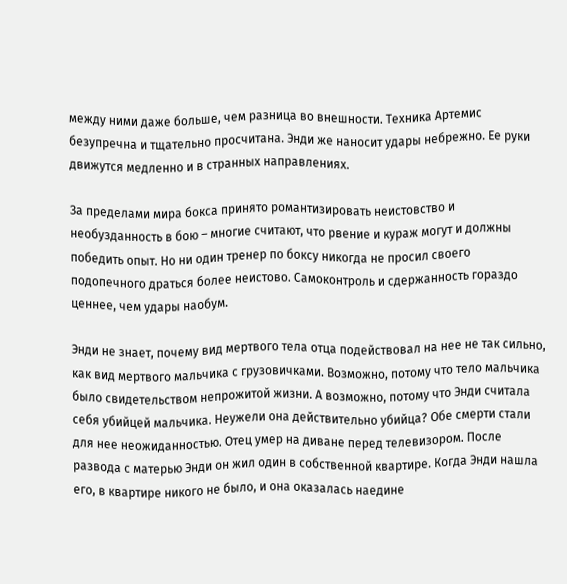между ними даже больше, чем разница во внешности. Техника Артемис безупречна и тщательно просчитана. Энди же наносит удары небрежно. Ее руки движутся медленно и в странных направлениях.

За пределами мира бокса принято романтизировать неистовство и необузданность в бою – многие считают, что рвение и кураж могут и должны победить опыт. Но ни один тренер по боксу никогда не просил своего подопечного драться более неистово. Самоконтроль и сдержанность гораздо ценнее, чем удары наобум.

Энди не знает, почему вид мертвого тела отца подействовал на нее не так сильно, как вид мертвого мальчика с грузовичками. Возможно, потому что тело мальчика было свидетельством непрожитой жизни. А возможно, потому что Энди считала себя убийцей мальчика. Неужели она действительно убийца? Обе смерти стали для нее неожиданностью. Отец умер на диване перед телевизором. После развода с матерью Энди он жил один в собственной квартире. Когда Энди нашла его, в квартире никого не было, и она оказалась наедине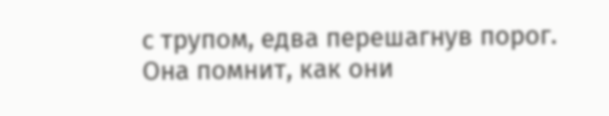с трупом, едва перешагнув порог. Она помнит, как они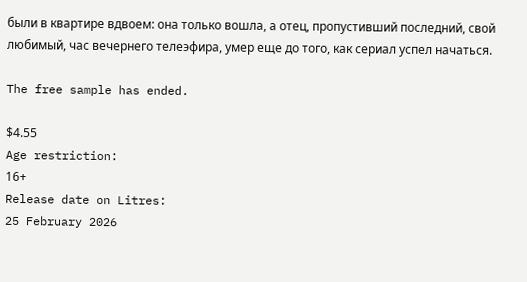были в квартире вдвоем: она только вошла, а отец, пропустивший последний, свой любимый, час вечернего телеэфира, умер еще до того, как сериал успел начаться.

The free sample has ended.

$4.55
Age restriction:
16+
Release date on Litres:
25 February 2026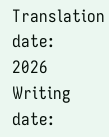Translation date:
2026
Writing date: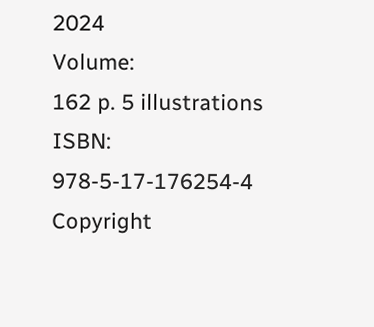2024
Volume:
162 p. 5 illustrations
ISBN:
978-5-17-176254-4
Copyright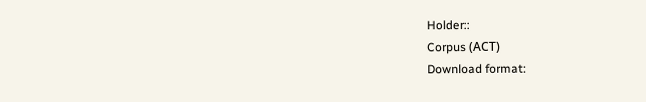Holder::
Corpus (АСТ)
Download format: